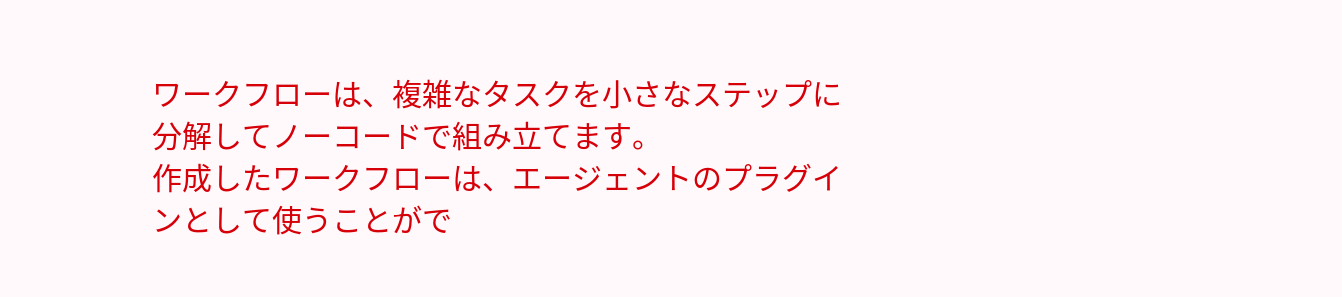ワークフローは、複雑なタスクを小さなステップに分解してノーコードで組み立てます。
作成したワークフローは、エージェントのプラグインとして使うことがで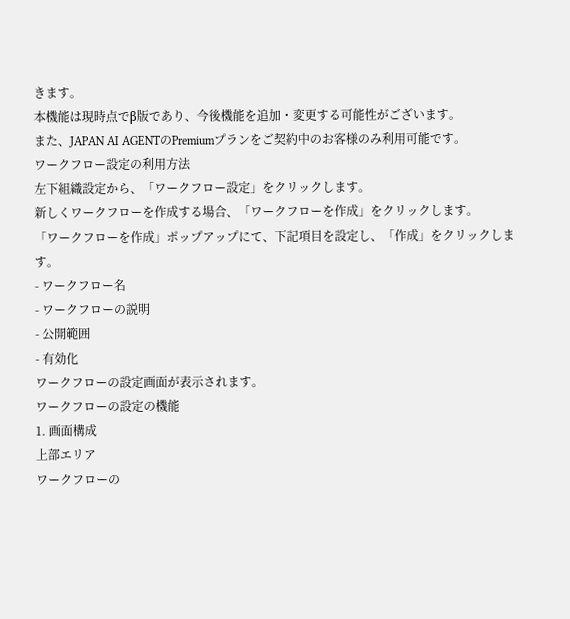きます。
本機能は現時点でβ版であり、今後機能を追加・変更する可能性がございます。
また、JAPAN AI AGENTのPremiumプランをご契約中のお客様のみ利用可能です。
ワークフロー設定の利用方法
左下組織設定から、「ワークフロー設定」をクリックします。
新しくワークフローを作成する場合、「ワークフローを作成」をクリックします。
「ワークフローを作成」ポップアップにて、下記項目を設定し、「作成」をクリックします。
- ワークフロー名
- ワークフローの説明
- 公開範囲
- 有効化
ワークフローの設定画面が表示されます。
ワークフローの設定の機能
1. 画面構成
上部エリア
ワークフローの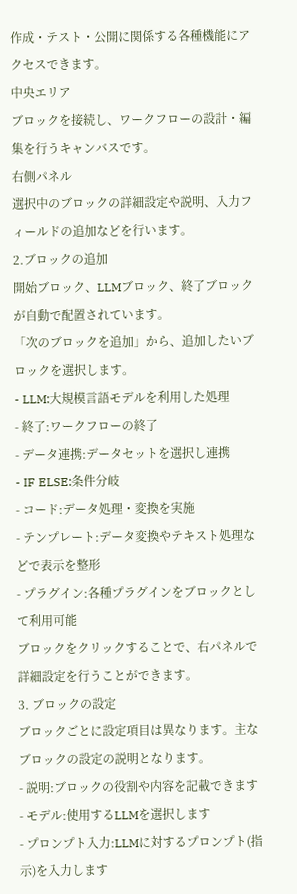作成・テスト・公開に関係する各種機能にアクセスできます。
中央エリア
ブロックを接続し、ワークフローの設計・編集を行うキャンバスです。
右側パネル
選択中のブロックの詳細設定や説明、入力フィールドの追加などを行います。
2.ブロックの追加
開始ブロック、LLMブロック、終了ブロックが自動で配置されています。
「次のブロックを追加」から、追加したいブロックを選択します。
- LLM:大規模言語モデルを利用した処理
- 終了:ワークフローの終了
- データ連携:データセットを選択し連携
- IF ELSE:条件分岐
- コード:データ処理・変換を実施
- テンプレート:データ変換やテキスト処理などで表示を整形
- プラグイン:各種プラグインをブロックとして利用可能
ブロックをクリックすることで、右パネルで詳細設定を行うことができます。
3. ブロックの設定
ブロックごとに設定項目は異なります。主なブロックの設定の説明となります。
- 説明:ブロックの役割や内容を記載できます
- モデル:使用するLLMを選択します
- プロンプト入力:LLMに対するプロンプト(指示)を入力します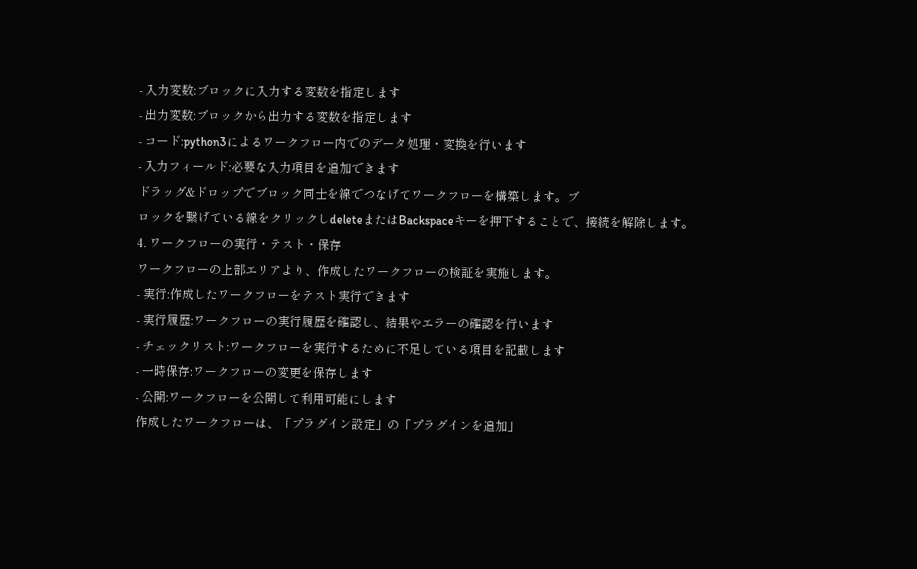- 入力変数:ブロックに入力する変数を指定します
- 出力変数:ブロックから出力する変数を指定します
- コード:python3によるワークフロー内でのデータ処理・変換を行います
- 入力フィールド:必要な入力項目を追加できます
ドラッグ&ドロップでブロック同士を線でつなげてワークフローを構築します。ブ
ロックを繋げている線をクリックしdeleteまたはBackspaceキーを押下することで、接続を解除します。
4. ワークフローの実行・テスト・保存
ワークフローの上部エリアより、作成したワークフローの検証を実施します。
- 実行:作成したワークフローをテスト実行できます
- 実行履歴:ワークフローの実行履歴を確認し、結果やエラーの確認を行います
- チェックリスト:ワークフローを実行するために不足している項目を記載します
- 一時保存:ワークフローの変更を保存します
- 公開:ワークフローを公開して利用可能にします
作成したワークフローは、「プラグイン設定」の「プラグインを追加」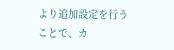より追加設定を行うことで、カ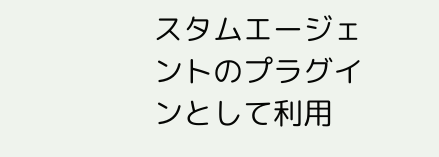スタムエージェントのプラグインとして利用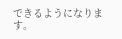できるようになります。